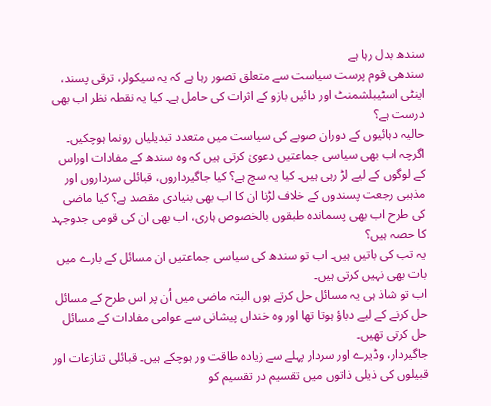سندھ بدل رہا ہے
سندھی قوم پرست سیاست سے متعلق تصور رہا ہے کہ یہ سیکولر، ترقی پسند، اینٹی اسٹیبلشمنٹ اور دائیں بازو کے اثرات کی حامل ہے۔ کیا یہ نقطہ نظر اب بھی درست ہے؟
حالیہ دہائیوں کے دوران صوبے کی سیاست میں متعدد تبدیلیاں رونما ہوچکیں۔ اگرچہ اب بھی سیاسی جماعتیں دعویٰ کرتی ہیں کہ وہ سندھ کے مفادات اوراس کے لوگوں کے لیے لڑ رہی ہیں۔ کیا یہ سچ ہے؟ کیا جاگیرداروں، قبائلی سرداروں اور مذہبی رجعت پسندوں کے خلاف لڑنا ان کا اب بھی بنیادی مقصد ہے؟ کیا ماضی کی طرح اب بھی پسماندہ طبقوں بالخصوص ہاری، اب بھی ان کی قومی جدوجہد کا حصہ ہیں؟
یہ تب کی باتیں ہیں۔ اب تو سندھ کی سیاسی جماعتیں ان مسائل کے بارے میں بات بھی نہیں کرتی ہیں۔
اب تو شاذ ہی یہ مسائل حل کرتے ہوں البتہ ماضی میں اُن پر اس طرح کے مسائل حل کرنے کے لیے دباؤ ہوتا تھا اور وہ خنداں پیشانی سے عوامی مفادات کے مسائل حل کرتی تھیں۔
جاگیردار، وڈیرے اور سردار پہلے سے زیادہ طاقت ور ہوچکے ہیں۔ قبائلی تنازعات اور قبیلوں کی ذیلی ذاتوں میں تقسیم در تقسیم کو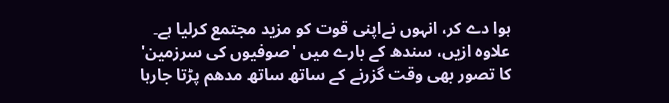ہوا دے کر، انہوں نےاپنی قوت کو مزید مجتمع کرلیا ہے۔
علاوہ ازیں، سندھ کے بارے میں 'صوفیوں کی سرزمین' کا تصور بھی وقت گزرنے کے ساتھ ساتھ مدھم پڑتا جارہا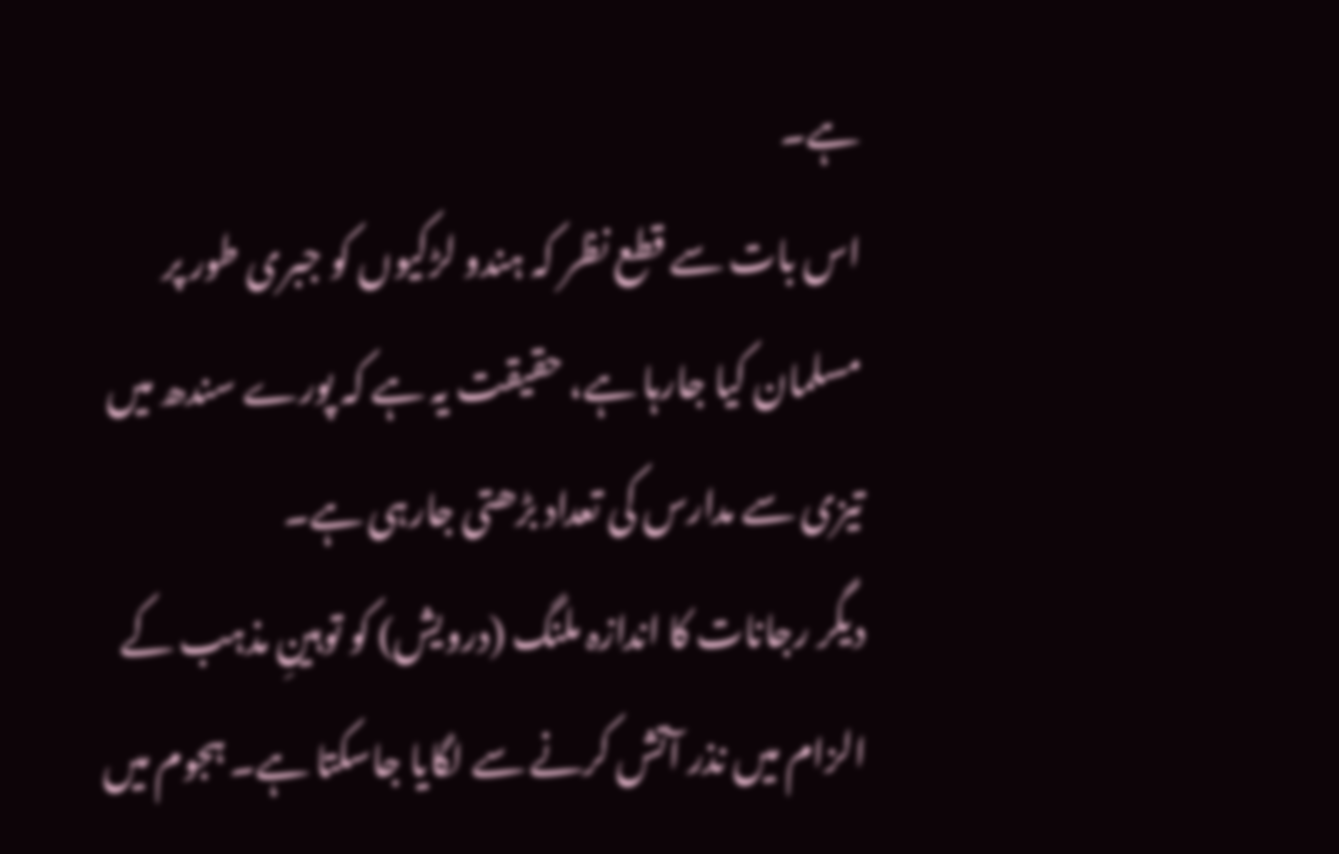ہے۔
اس بات سے قطع نظر کہ ہندو لڑکیوں کو جبری طور پر مسلمان کیا جارہا ہے، حقیقت یہ ہے کہ پورے سندھ میں تیزی سے مدارس کی تعداد بڑھتی جارہی ہے۔
دیگر رجانات کا اندازہ ملنگ (درویش) کو توہینِ مذہب کے الزام میں نذر آتش کرنے سے لگایا جاسکتا ہے۔ ہجوم میں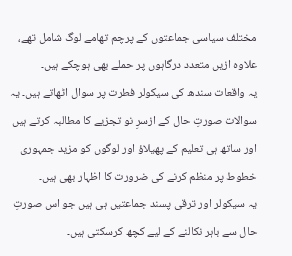مختلف سیاسی جماعتوں کے پرچم تھامے لوگ شامل تھے، علاوہ ازیں متعدد درگاہوں پر حملے بھی ہوچکے ہیں۔
یہ واقعات سندھ کی سیکولر فطرت پر سوال اٹھاتے ہیں۔ یہ سوالات صورتِ حال کے ازسرِ نو تجزیے کا مطالبہ کرتے ہیں اور ساتھ ہی تعلیم کے پھیلاؤ اور لوگوں کو مزید جمہوری خطوط پر منظم کرنے کی ضرورت کا اظہار بھی ہیں۔
یہ سیکولر اور ترقی پسند جماعتیں ہی ہیں جو اس صورتِ حال سے باہر نکالنے کے لیے کچھ کرسکتی ہیں۔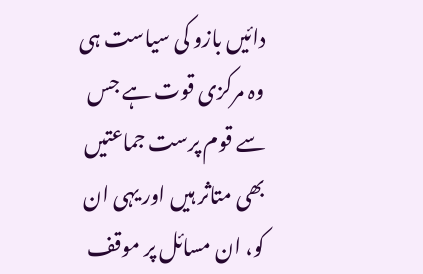دائیں بازو کی سیاست ہی وہ مرکزی قوت ہے جس سے قوم پرست جماعتیں بھی متاثر ہیں اور یہی ان کو، ان مسائل پر موقف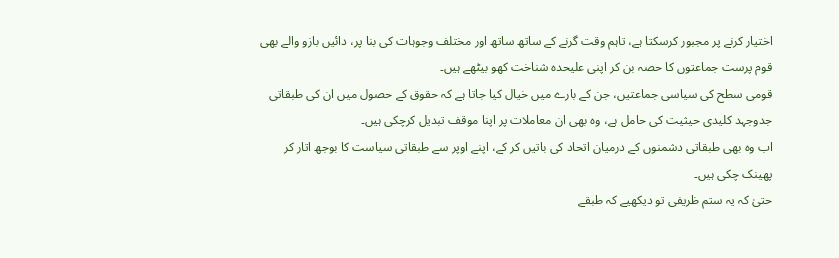اختیار کرنے پر مجبور کرسکتا ہے، تاہم وقت گرنے کے ساتھ ساتھ اور مختلف وجوہات کی بنا پر، دائیں بازو والے بھی قوم پرست جماعتوں کا حصہ بن کر اپنی علیحدہ شناخت کھو بیٹھے ہیں۔
قومی سطح کی سیاسی جماعتیں، جن کے بارے میں خیال کیا جاتا ہے کہ حقوق کے حصول میں ان کی طبقاتی جدوجہد کلیدی حیثیت کی حامل ہے، وہ بھی ان معاملات پر اپنا موقف تبدیل کرچکی ہیں۔
اب وہ بھی طبقاتی دشمنوں کے درمیان اتحاد کی باتیں کر کے، اپنے اوپر سے طبقاتی سیاست کا بوجھ اتار کر پھینک چکی ہیں۔
حتیٰ کہ یہ ستم ظریفی تو دیکھیے کہ طبقے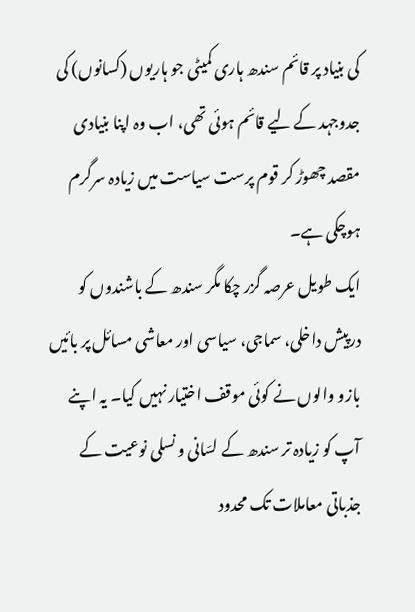کی بنیاد پر قائم سندھ ہاری کمیٹی جو ہاریوں (کسانوں) کی جدوجہد کے لیے قائم ہوئی تھی، اب وہ اپنا بنیادی مقصد چھوڑ کر قوم پرست سیاست میں زیادہ سرگرم ہوچکی ہے۔
ایک طویل عرصہ گزر چکا مگر سندھ کے باشندوں کو درپیش داخلی، سماجی، سیاسی اور معاشی مسائل پر بائیں بازو والوں نے کوئی موقف اختیار نہیں کیا۔ یہ اپنے آپ کو زیادہ تر سندھ کے لسّانی و نسلی نوعیت کے جذباتی معاملات تک محدود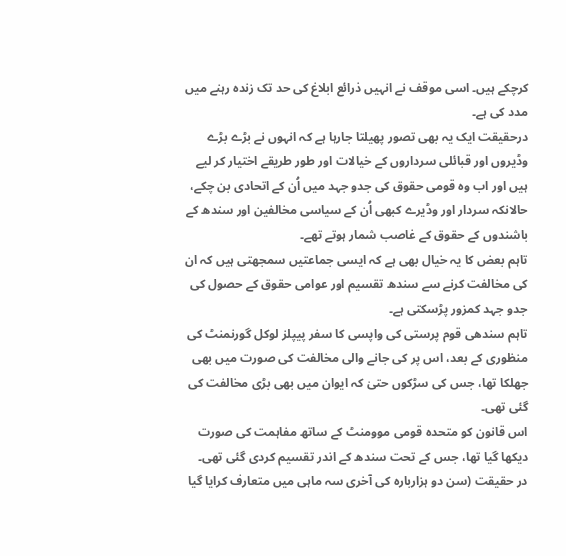کرچکے ہیں۔ اسی موقف نے انہیں ذرائع ابلاغ کی حد تک زندہ رہنے میں مدد کی ہے۔
درحقیقت ایک یہ بھی تصور پھیلتا جارہا ہے کہ انہوں نے بڑے بڑے وڈیروں اور قبائلی سرداروں کے خیالات اور طور طریقے اختیار کر لیے ہیں اور اب وہ قومی حقوق کی جدو جہد میں اُن کے اتحادی بن چکے، حالانکہ سردار اور وڈیرے کبھی اُن کے سیاسی مخالفین اور سندھ کے باشندوں کے حقوق کے غاصب شمار ہوتے تھے۔
تاہم بعض کا یہ خیال بھی ہے کہ ایسی جماعتیں سمجھتی ہیں کہ ان کی مخالفت کرنے سے سندھ تقسیم اور عوامی حقوق کے حصول کی جدو جہد کمزور پڑسکتی ہے۔
تاہم سندھی قوم پرستی کی واپسی کا سفر پیپلز لوکل گورنمنٹ کی منظوری کے بعد، اس پر کی جانے والی مخالفت کی صورت میں بھی جھلکا تھا، جس کی سڑکوں حتیٰ کہ ایوان میں بھی بڑی مخالفت کی گئی تھی۔
اس قانون کو متحدہ قومی موومنٹ کے ساتھ مفاہمت کی صورت دیکھا گیا تھا، جس کے تحت سندھ کے اندر تقسیم کردی گئی تھی۔
در حقیقت (سن دو ہزاربارہ کی آخری سہ ماہی میں متعارف کرایا گیا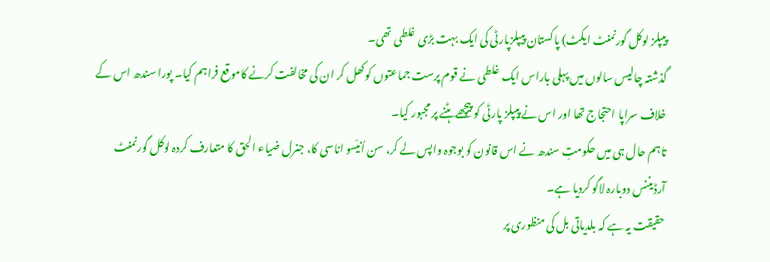پیپلز لوکل گورنمنٹ ایکٹ) پاکستان پیپلزپارٹی کی ایک بہت بڑی غلطی تھی۔
گذشتہ چالیس سالوں میں پہلی باراس ایک غلطی نے قوم پرست جماعتوں کوکھل کر ان کی مخالفت کرنے کاموقع فراہم کیا۔ پورا سندھ اس کے خلاف سراپا احتجاج تھا اور اس نے پیپلز پارٹی کو پیچھے ہٹنے پر مجبور کیا۔
تاہم حال ہی میں حکومتِ سندھ نے اس قانون کو بوجوہ واپس لے کر، سن اُنیّسو اناسی کا، جنرل ضیاء الحق کا متعارف کردہ لوکل گورنمنٹ آرڈیننس دوبارہ لاگو کردیا ہے۔
حقیقت یہ ہے کہ بلدیاتی بل کی منظوری پر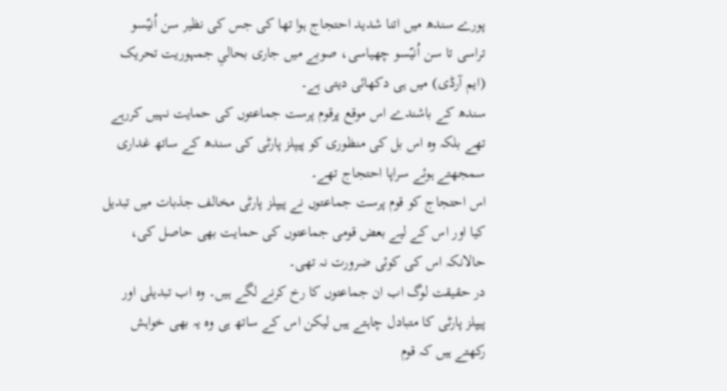پورے سندھ میں اتنا شدید احتجاج ہوا تھا کی جس کی نظیر سن اُنیّسو تراسی تا سن اُنیّسو چھیاسی، صوبے میں جاری بحالیِ جمہوریت تحریک (ایم آرڈی) میں ہی دکھائی دیتی ہے۔
سندھ کے باشندے اس موقع پرقوم پرست جماعتوں کی حمایت نہیں کررہے تھے بلکہ وہ اس بل کی منظوری کو پیپلز پارٹی کی سندھ کے ساتھ غداری سمجھتے ہوئے سراپا احتجاج تھے۔
اس احتجاج کو قوم پرست جماعتوں نے پیپلز پارٹی مخالف جذبات میں تبدیل کیا اور اس کے لیے بعض قومی جماعتوں کی حمایت بھی حاصل کی، حالانکہ اس کی کوئی ضرورت نہ تھی۔
در حقیقت لوگ اب ان جماعتوں کا رخ کرنے لگے ہیں۔ وہ اب تبدیلی اور پیپلز پارٹی کا متبادل چاہتے ہیں لیکن اس کے ساتھ ہی وہ یہ بھی خواہش رکھتے ہیں کہ قوم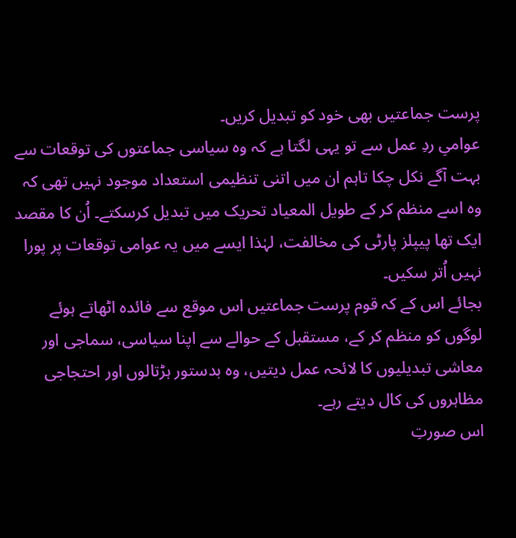پرست جماعتیں بھی خود کو تبدیل کریں۔
عوامیِ ردِ عمل سے تو یہی لگتا ہے کہ وہ سیاسی جماعتوں کی توقعات سے بہت آگے نکل چکا تاہم ان میں اتنی تنظیمی استعداد موجود نہیں تھی کہ وہ اسے منظم کر کے طویل المعیاد تحریک میں تبدیل کرسکتے۔ اُن کا مقصد ایک تھا پیپلز پارٹی کی مخالفت، لہٰذا ایسے میں یہ عوامی توقعات پر پورا نہیں اُتر سکیں۔
بجائے اس کے کہ قوم پرست جماعتیں اس موقع سے فائدہ اٹھاتے ہوئے لوگوں کو منظم کر کے، مستقبل کے حوالے سے اپنا سیاسی، سماجی اور معاشی تبدیلیوں کا لائحہ عمل دیتیں، وہ بدستور ہڑتالوں اور احتجاجی مظاہروں کی کال دیتے رہے۔
اس صورتِ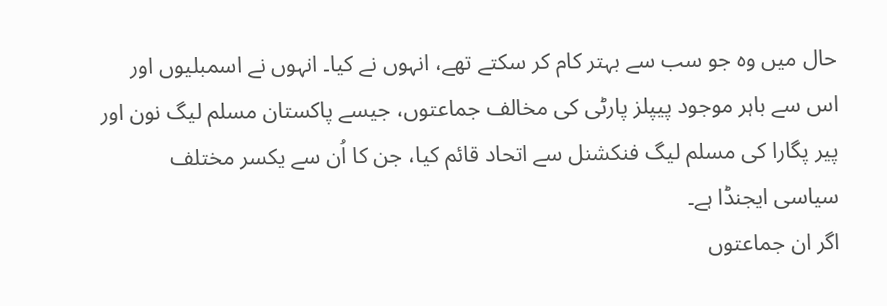حال میں وہ جو سب سے بہتر کام کر سکتے تھے، انہوں نے کیا۔ انہوں نے اسمبلیوں اور اس سے باہر موجود پیپلز پارٹی کی مخالف جماعتوں، جیسے پاکستان مسلم لیگ نون اور پیر پگارا کی مسلم لیگ فنکشنل سے اتحاد قائم کیا، جن کا اُن سے یکسر مختلف سیاسی ایجنڈا ہے۔
اگر ان جماعتوں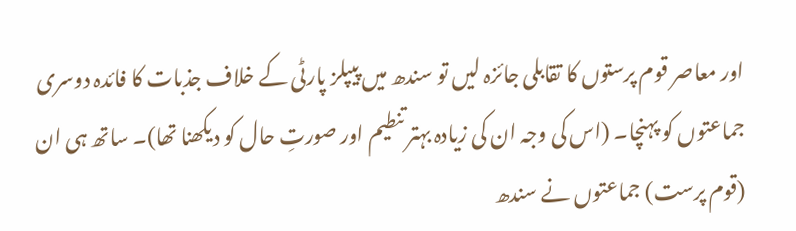اور معاصر قوم پرستوں کا تقابلی جائزہ لیں تو سندھ میں پیپلز پارٹی کے خلاف جذبات کا فائدہ دوسری جماعتوں کو پہنچا۔ (اس کی وجہ ان کی زیادہ بہتر تنطیم اور صورتِ حال کو دیکھنا تھا)۔ ساتھ ہی ان (قوم پرست) جماعتوں نے سندھ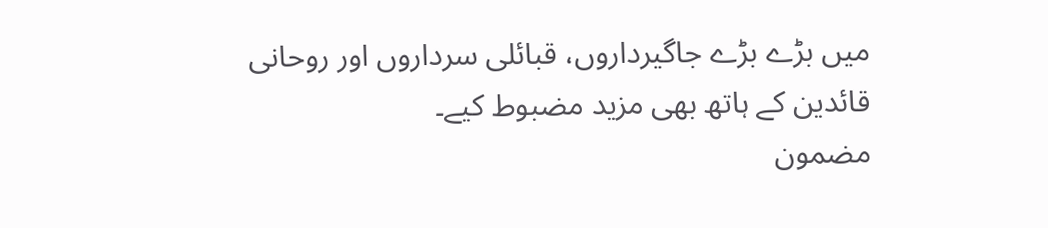میں بڑے بڑے جاگیرداروں، قبائلی سرداروں اور روحانی قائدین کے ہاتھ بھی مزید مضبوط کیے۔
مضمون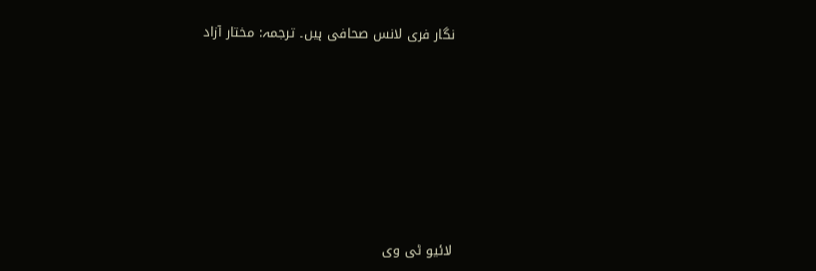نگار فری لانس صحافی ہیں۔ ترجمہ: مختار آزاد











لائیو ٹی وی